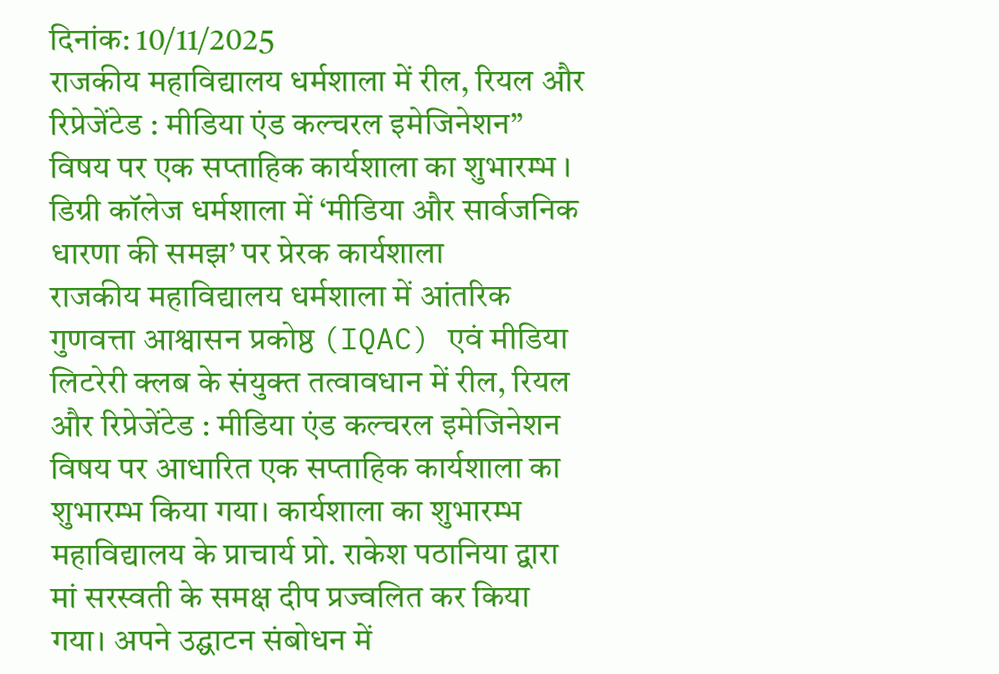दिनांक: 10/11/2025
राजकीय महाविद्यालय धर्मशाला में रील, रियल और रिप्रेजेंटेड : मीडिया एंड कल्चरल इमेजिनेशन” विषय पर एक सप्ताहिक कार्यशाला का शुभारम्भ ।
डिग्री कॉलेज धर्मशाला में ‘मीडिया और सार्वजनिक धारणा की समझ’ पर प्रेरक कार्यशाला
राजकीय महाविद्यालय धर्मशाला में आंतरिक गुणवत्ता आश्वासन प्रकोष्ठ (IQAC) एवं मीडिया लिटरेरी क्लब के संयुक्त तत्वावधान में रील, रियल और रिप्रेजेंटेड : मीडिया एंड कल्चरल इमेजिनेशन विषय पर आधारित एक सप्ताहिक कार्यशाला का शुभारम्भ किया गया। कार्यशाला का शुभारम्भ महाविद्यालय के प्राचार्य प्रो. राकेश पठानिया द्वारा मां सरस्वती के समक्ष दीप प्रज्वलित कर किया गया। अपने उद्घाटन संबोधन में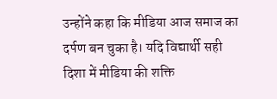उन्होंने कहा कि मीडिया आज समाज का दर्पण बन चुका है। यदि विद्यार्थी सही दिशा में मीडिया की शक्ति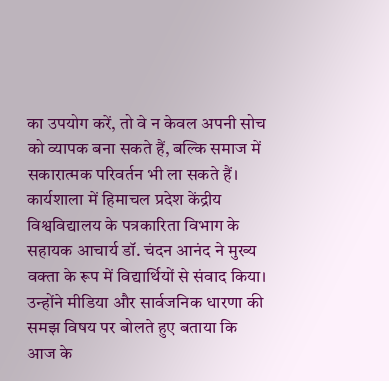का उपयोग करें, तो वे न केवल अपनी सोच को व्यापक बना सकते हैं, बल्कि समाज में सकारात्मक परिवर्तन भी ला सकते हैं।
कार्यशाला में हिमाचल प्रदेश केंद्रीय विश्वविद्यालय के पत्रकारिता विभाग के सहायक आचार्य डॉ. चंदन आनंद ने मुख्य वक्ता के रूप में विद्यार्थियों से संवाद किया। उन्होंने मीडिया और सार्वजनिक धारणा की समझ विषय पर बोलते हुए बताया कि आज के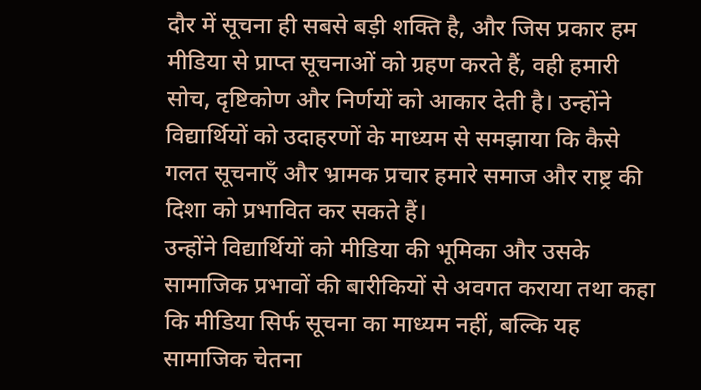दौर में सूचना ही सबसे बड़ी शक्ति है, और जिस प्रकार हम मीडिया से प्राप्त सूचनाओं को ग्रहण करते हैं, वही हमारी सोच, दृष्टिकोण और निर्णयों को आकार देती है। उन्होंने विद्यार्थियों को उदाहरणों के माध्यम से समझाया कि कैसे गलत सूचनाएँ और भ्रामक प्रचार हमारे समाज और राष्ट्र की दिशा को प्रभावित कर सकते हैं।
उन्होंने विद्यार्थियों को मीडिया की भूमिका और उसके सामाजिक प्रभावों की बारीकियों से अवगत कराया तथा कहा कि मीडिया सिर्फ सूचना का माध्यम नहीं, बल्कि यह सामाजिक चेतना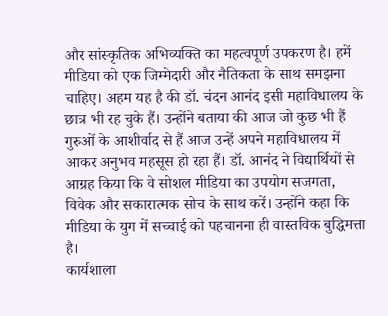और सांस्कृतिक अभिव्यक्ति का महत्वपूर्ण उपकरण है। हमें मीडिया को एक जिम्मेदारी और नैतिकता के साथ समझना चाहिए। अहम यह है की डॉ. चंदन आनंद इसी महाविधालय के छात्र भी रह चुके हैं। उन्होंने बताया की आज जो कुछ भी हैं गुरुओं के आशीर्वाद से हैं आज उन्हें अपने महाविधालय में आकर अनुभव महसूस हो रहा हैं। डॉ. आनंद ने विद्यार्थियों से आग्रह किया कि वे सोशल मीडिया का उपयोग सजगता, विवेक और सकारात्मक सोच के साथ करें। उन्होंने कहा कि मीडिया के युग में सच्चाई को पहचानना ही वास्तविक बुद्धिमत्ता है।
कार्यशाला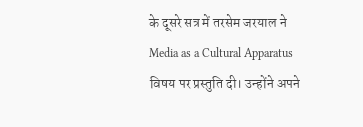के दूसरे सत्र में तरसेम जरयाल ने Media as a Cultural Apparatus विषय पर प्रस्तुति दी। उन्होंने अपने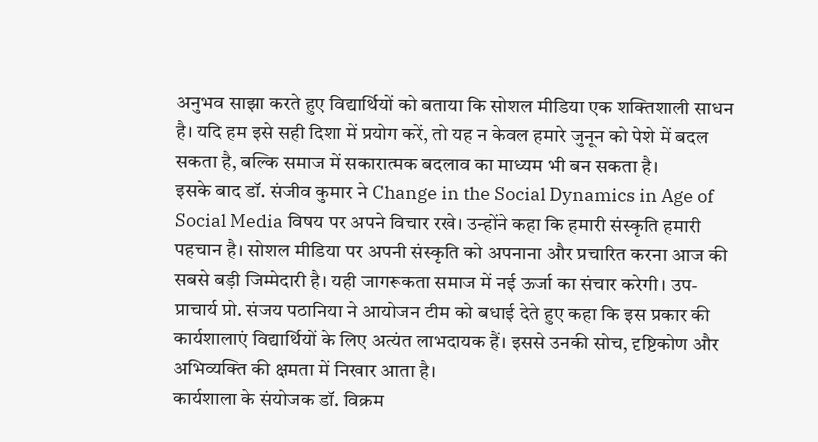अनुभव साझा करते हुए विद्यार्थियों को बताया कि सोशल मीडिया एक शक्तिशाली साधन है। यदि हम इसे सही दिशा में प्रयोग करें, तो यह न केवल हमारे जुनून को पेशे में बदल सकता है, बल्कि समाज में सकारात्मक बदलाव का माध्यम भी बन सकता है।
इसके बाद डॉ. संजीव कुमार ने Change in the Social Dynamics in Age of Social Media विषय पर अपने विचार रखे। उन्होंने कहा कि हमारी संस्कृति हमारी पहचान है। सोशल मीडिया पर अपनी संस्कृति को अपनाना और प्रचारित करना आज की सबसे बड़ी जिम्मेदारी है। यही जागरूकता समाज में नई ऊर्जा का संचार करेगी। उप-प्राचार्य प्रो. संजय पठानिया ने आयोजन टीम को बधाई देते हुए कहा कि इस प्रकार की कार्यशालाएं विद्यार्थियों के लिए अत्यंत लाभदायक हैं। इससे उनकी सोच, दृष्टिकोण और अभिव्यक्ति की क्षमता में निखार आता है।
कार्यशाला के संयोजक डॉ. विक्रम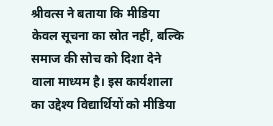श्रीवत्स ने बताया कि मीडिया केवल सूचना का स्रोत नहीं, बल्कि समाज की सोच को दिशा देने वाला माध्यम है। इस कार्यशाला का उद्देश्य विद्यार्थियों को मीडिया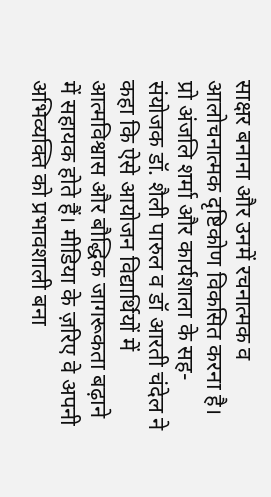साक्षर बनाना और उनमें रचनात्मक व आलोचनात्मक दृष्टिकोण विकसित करना है।
प्रो अंजलि शर्मा और कार्यशाला के सह-संयोजक डॉ. शैली पारुल व डॉ आरती चंदेल ने कहा कि ऐसे आयोजन विद्यार्थियों में आत्मविश्वास और बौद्धिक जागरूकता बढ़ाने में सहायक होते हैं। मीडिया के ज़रिए वे अपनी अभिव्यक्ति को प्रभावशाली बना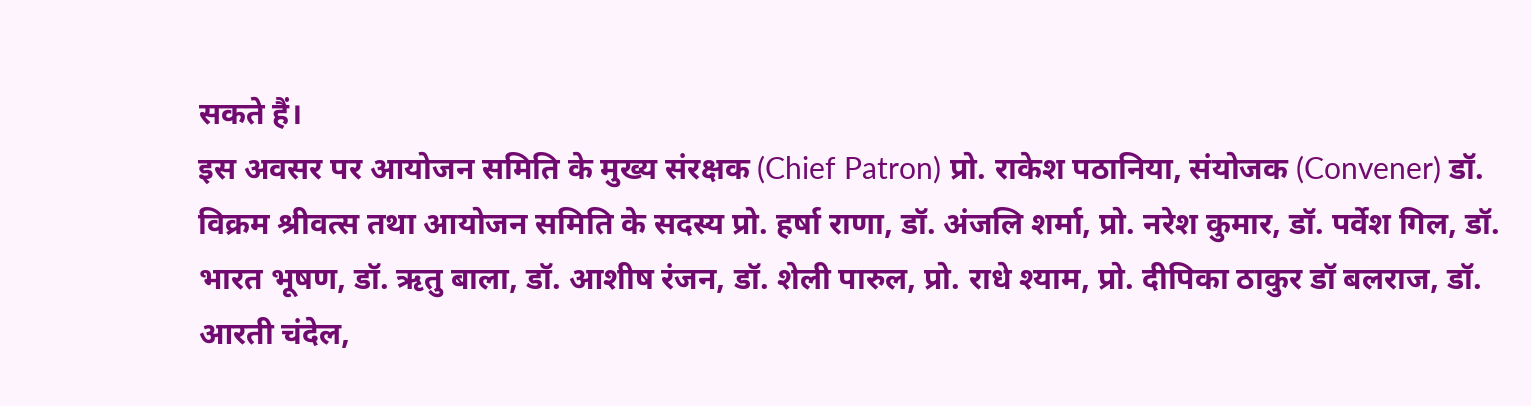सकते हैं।
इस अवसर पर आयोजन समिति के मुख्य संरक्षक (Chief Patron) प्रो. राकेश पठानिया, संयोजक (Convener) डॉ. विक्रम श्रीवत्स तथा आयोजन समिति के सदस्य प्रो. हर्षा राणा, डॉ. अंजलि शर्मा, प्रो. नरेश कुमार, डॉ. पर्वेश गिल, डॉ. भारत भूषण, डॉ. ऋतु बाला, डॉ. आशीष रंजन, डॉ. शेली पारुल, प्रो. राधे श्याम, प्रो. दीपिका ठाकुर डॉ बलराज, डॉ. आरती चंदेल,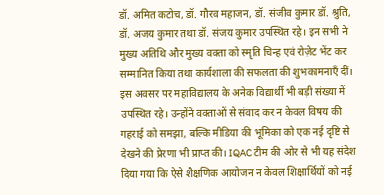डॉ. अमित कटोच, डॉ. गौरव महाजन, डॉ. संजीव कुमार डॉ. श्रुति, डॉ. अजय कुमार तथा डॉ. संजय कुमार उपस्थित रहे। इन सभी ने मुख्य अतिथि और मुख्य वक्ता को स्मृति चिन्ह एवं रोज़ेट भेंट कर सम्मानित किया तथा कार्यशाला की सफलता की शुभकामनाएँ दीं।
इस अवसर पर महाविद्यालय के अनेक विद्यार्थी भी बड़ी संख्या में उपस्थित रहे। उन्होंने वक्ताओं से संवाद कर न केवल विषय की गहराई को समझा, बल्कि मीडिया की भूमिका को एक नई दृष्टि से देखने की प्रेरणा भी प्राप्त की। IQAC टीम की ओर से भी यह संदेश दिया गया कि ऐसे शैक्षणिक आयोजन न केवल शिक्षार्थियों को नई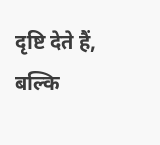दृष्टि देते हैं, बल्कि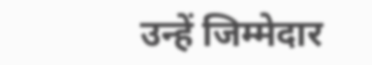उन्हें जिम्मेदार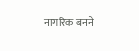नागरिक बनने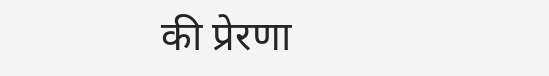की प्रेरणा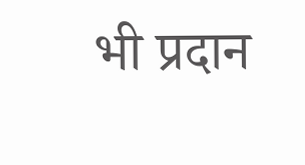भी प्रदान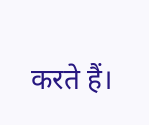करते हैं।